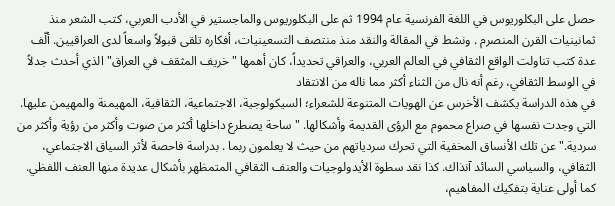حصل على البكلوريوس في اللغة الفرنسية عام 1994 ثم على البكلوريوس والماجستير في الأدب العربي، كتب الشعر منذ ثمانينيات القرن المنصرم . ونشط في المقالة والنقد منذ منتصف التسعينيات، أفكاره تلقى قبولاً واسعاً لدى العراقيين. ألّف عدة كتب تناولت الواقع الثقافي في العالم العربي، والعراقي تحديداً، كان أهمها "خريف المثقف في العراق" الذي أحدث جدلاً في الوسط الثقافي، رغم أنه نال من الثناء أكثر مما ناله من الانتقاد
في هذه الدراسة يكشف الأخرس عن الهويات المتنوعة للشعراء؛ السيكولوجية، الاجتماعية، الثقافية، المهيمنة والمهيمن عليها. التي وجدت نفسها في صراع محموم مع الرؤى القديمة وأشكالها. "ساحة يصطرع داخلها أكثر من صوت وأكثر من رؤية وأكثر من سردية." عن تلك الأنساق المخفية التي تحرك سردياتهم من حيث لا يعلمون ربما . بدراسة فاحصة لأثر السياق الاجتماعي، الثقافي، والسياسي السائد آنذاك. كذا نقد سطوة الأيدولوجيات والعنف الثقافي المتمظهر بأشكال عديدة منها العنف اللفظي.
كما أولى عناية بتفكيك المفاهيم،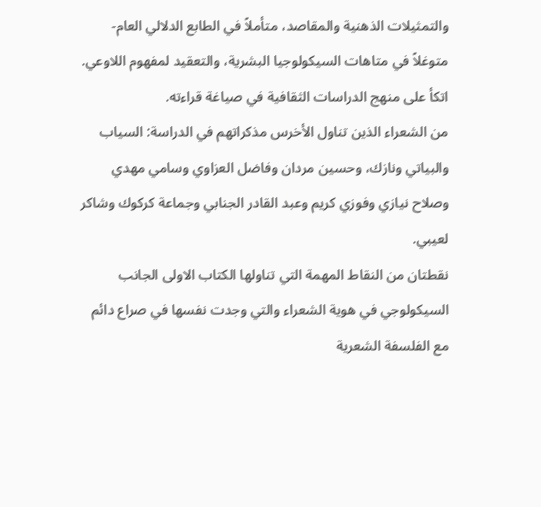والتمثيلات الذهنية والمقاصد، متأملاً في الطابع الدلالي العام- متوغلاً في متاهات السيكولوجيا البشرية، والتعقيد لمفهوم اللاوعي. اتكأ على منهج الدراسات الثقافية في صياغة قراءته.
من الشعراء الذين تناول الأخرس مذكراتهم في الدراسة: السياب والبياتي ونازك، وحسين مردان وفاضل العزاوي وسامي مهدي وصلاح نيازي وفوزي كريم وعبد القادر الجنابي وجماعة كركوك وشاكر لعيبي.
نقطتان من النقاط المهمة التي تناولها الكتاب الاولى الجانب السيكولوجي في هوية الشعراء والتي وجدت نفسها في صراع دائم مع الفلسفة الشعرية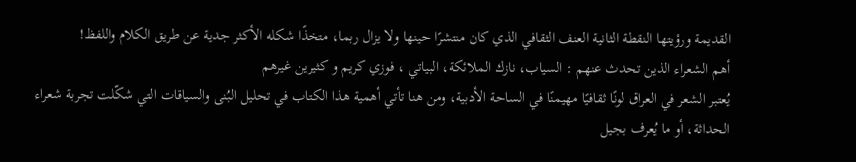القديمة ورؤيتها النقطة الثانية العنف الثقافي الذي كان منتشرًا حينها ولا يزال ربما، متخذًا شكله الأكثر جدية عن طريق الكلام واللفظ!
أهم الشعراء الذين تحدث عنهم : السياب، نازك الملائكة، البياتي ، فوزي كريم و كثيرين غيرهم
يُعتبر الشعر في العراق لونًا ثقافيًا مهيمنًا في الساحة الأدبية، ومن هنا تأتي أهمية هذا الكتاب في تحليل البُنى والسياقات التي شكّلت تجربة شعراء الحداثة، أو ما يُعرف بجيل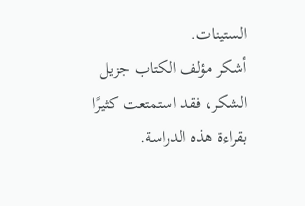الستينات.
أشكر مؤلف الكتاب جزيل الشكر، فقد استمتعت كثيرًا بقراءة هذه الدراسة.